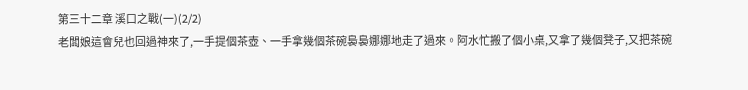第三十二章 溪口之戰(一)(2/2)
老闆娘這會兒也回過神來了,一手提個茶壺、一手拿幾個茶碗裊裊娜娜地走了過來。阿水忙搬了個小桌,又拿了幾個凳子,又把茶碗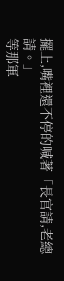擺上,嘴裡還不停的喊著「長官請,老總請。」
等那軍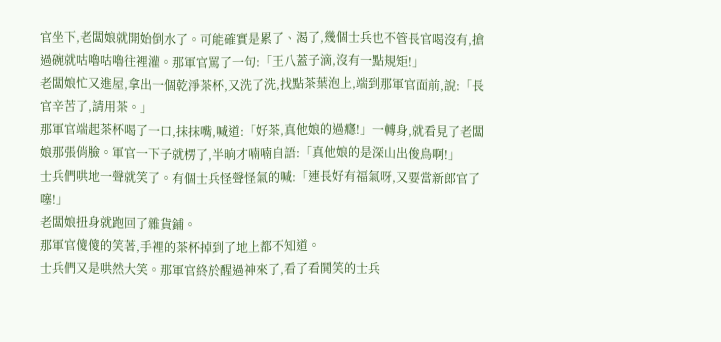官坐下,老闆娘就開始倒水了。可能確實是累了、渴了,幾個士兵也不管長官喝沒有,搶過碗就咕嚕咕嚕往裡灌。那軍官罵了一句:「王八蓋子滴,沒有一點規矩!」
老闆娘忙又進屋,拿出一個乾淨茶杯,又洗了洗,找點茶葉泡上,端到那軍官面前,說:「長官辛苦了,請用茶。」
那軍官端起茶杯喝了一口,抹抹嘴,喊道:「好茶,真他娘的過癮!」一轉身,就看見了老闆娘那張俏臉。軍官一下子就楞了,半晌才喃喃自語:「真他娘的是深山出俊鳥啊!」
士兵們哄地一聲就笑了。有個士兵怪聲怪氣的喊:「連長好有福氣呀,又要當新郎官了噻!」
老闆娘扭身就跑回了雜貨鋪。
那軍官傻傻的笑著,手裡的茶杯掉到了地上都不知道。
士兵們又是哄然大笑。那軍官終於醒過神來了,看了看鬨笑的士兵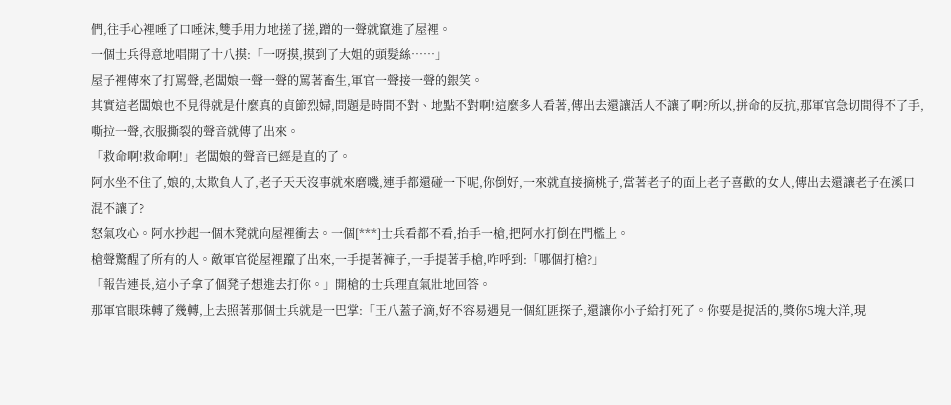們,往手心裡唾了口唾沫,雙手用力地搓了搓,蹭的一聲就竄進了屋裡。
一個士兵得意地唱開了十八摸:「一呀摸,摸到了大姐的頭髮絲……」
屋子裡傳來了打罵聲,老闆娘一聲一聲的罵著畜生,軍官一聲接一聲的銀笑。
其實這老闆娘也不見得就是什麼真的貞節烈婦,問題是時間不對、地點不對啊!這麼多人看著,傳出去還讓活人不讓了啊?所以,拼命的反抗,那軍官急切間得不了手,嘶拉一聲,衣服撕裂的聲音就傳了出來。
「救命啊!救命啊!」老闆娘的聲音已經是直的了。
阿水坐不住了,娘的,太欺負人了,老子天天沒事就來磨嘰,連手都還碰一下呢,你倒好,一來就直接摘桃子,當著老子的面上老子喜歡的女人,傳出去還讓老子在溪口混不讓了?
怒氣攻心。阿水抄起一個木凳就向屋裡衝去。一個[***]士兵看都不看,抬手一槍,把阿水打倒在門檻上。
槍聲驚醒了所有的人。敵軍官從屋裡躥了出來,一手提著褲子,一手提著手槍,咋呼到:「哪個打槍?」
「報告連長,這小子拿了個凳子想進去打你。」開槍的士兵理直氣壯地回答。
那軍官眼珠轉了幾轉,上去照著那個士兵就是一巴掌:「王八蓋子滴,好不容易遇見一個紅匪探子,還讓你小子給打死了。你要是捉活的,獎你5塊大洋,現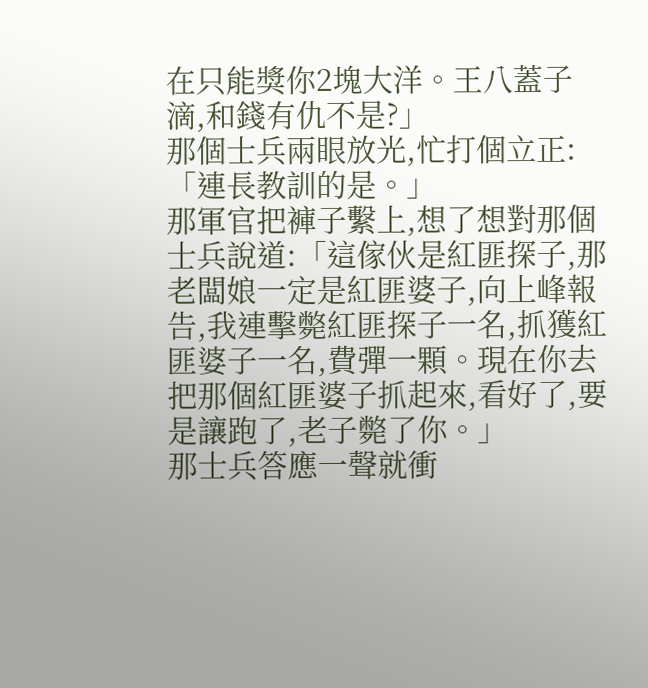在只能獎你2塊大洋。王八蓋子滴,和錢有仇不是?」
那個士兵兩眼放光,忙打個立正:「連長教訓的是。」
那軍官把褲子繫上,想了想對那個士兵說道:「這傢伙是紅匪探子,那老闆娘一定是紅匪婆子,向上峰報告,我連擊斃紅匪探子一名,抓獲紅匪婆子一名,費彈一顆。現在你去把那個紅匪婆子抓起來,看好了,要是讓跑了,老子斃了你。」
那士兵答應一聲就衝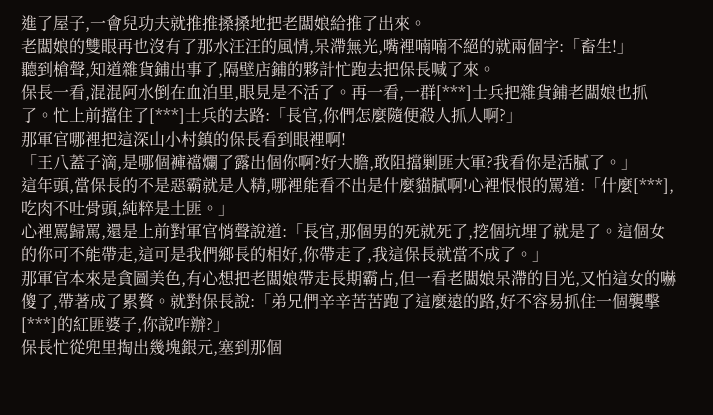進了屋子,一會兒功夫就推推搡搡地把老闆娘給推了出來。
老闆娘的雙眼再也沒有了那水汪汪的風情,呆滯無光,嘴裡喃喃不絕的就兩個字:「畜生!」
聽到槍聲,知道雜貨鋪出事了,隔壁店鋪的夥計忙跑去把保長喊了來。
保長一看,混混阿水倒在血泊里,眼見是不活了。再一看,一群[***]士兵把雜貨鋪老闆娘也抓了。忙上前擋住了[***]士兵的去路:「長官,你們怎麼隨便殺人抓人啊?」
那軍官哪裡把這深山小村鎮的保長看到眼裡啊!
「王八蓋子滴,是哪個褲襠爛了露出個你啊?好大膽,敢阻擋剿匪大軍?我看你是活膩了。」
這年頭,當保長的不是惡霸就是人精,哪裡能看不出是什麼貓膩啊!心裡恨恨的罵道:「什麼[***],吃肉不吐骨頭,純粹是土匪。」
心裡罵歸罵,還是上前對軍官悄聲說道:「長官,那個男的死就死了,挖個坑埋了就是了。這個女的你可不能帶走,這可是我們鄉長的相好,你帶走了,我這保長就當不成了。」
那軍官本來是貪圖美色,有心想把老闆娘帶走長期霸占,但一看老闆娘呆滯的目光,又怕這女的嚇傻了,帶著成了累贅。就對保長說:「弟兄們辛辛苦苦跑了這麼遠的路,好不容易抓住一個襲擊[***]的紅匪婆子,你說咋辦?」
保長忙從兜里掏出幾塊銀元,塞到那個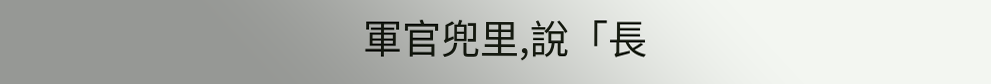軍官兜里,說「長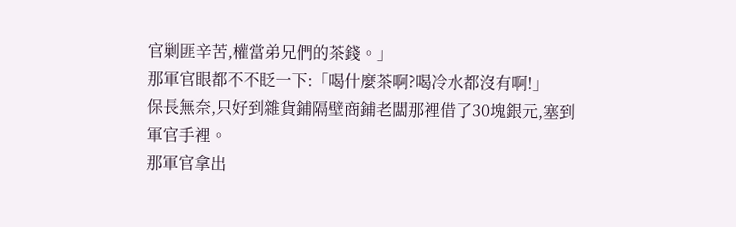官剿匪辛苦,權當弟兄們的茶錢。」
那軍官眼都不不眨一下:「喝什麼茶啊?喝冷水都沒有啊!」
保長無奈,只好到雜貨鋪隔壁商鋪老闆那裡借了30塊銀元,塞到軍官手裡。
那軍官拿出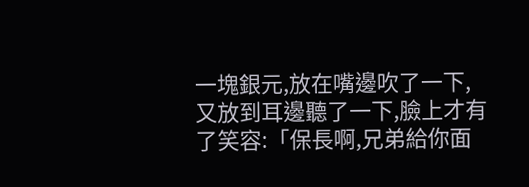一塊銀元,放在嘴邊吹了一下,又放到耳邊聽了一下,臉上才有了笑容:「保長啊,兄弟給你面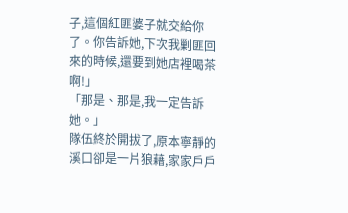子,這個紅匪婆子就交給你了。你告訴她,下次我剿匪回來的時候,還要到她店裡喝茶啊!」
「那是、那是,我一定告訴她。」
隊伍終於開拔了,原本寧靜的溪口卻是一片狼藉,家家戶戶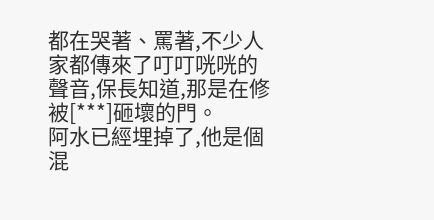都在哭著、罵著,不少人家都傳來了叮叮咣咣的聲音,保長知道,那是在修被[***]砸壞的門。
阿水已經埋掉了,他是個混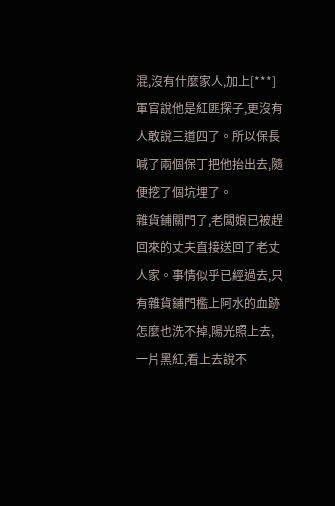混,沒有什麼家人,加上[***]軍官說他是紅匪探子,更沒有人敢說三道四了。所以保長喊了兩個保丁把他抬出去,隨便挖了個坑埋了。
雜貨鋪關門了,老闆娘已被趕回來的丈夫直接送回了老丈人家。事情似乎已經過去,只有雜貨鋪門檻上阿水的血跡怎麼也洗不掉,陽光照上去,一片黑紅,看上去說不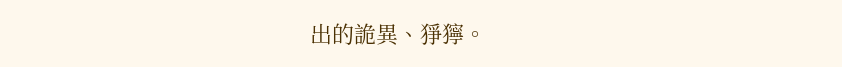出的詭異、猙獰。